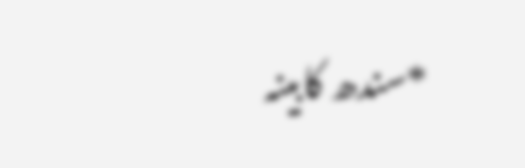*سندھ کابینہ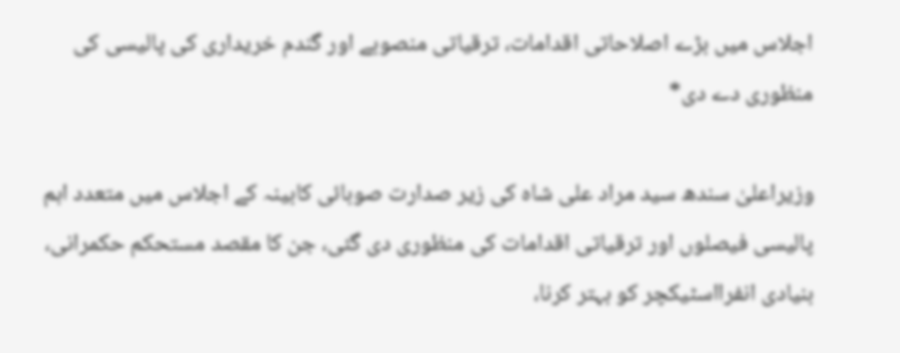اجلاس میں بڑے اصلاحاتی اقدامات، ترقیاتی منصوبے اور گندم خریداری کی پالیسی کی منظوری دے دی*

وزیراعلیٰ سندھ سید مراد علی شاہ کی زیر صدارت صوبائی کابینہ کے اجلاس میں متعدد اہم پالیسی فیصلوں اور ترقیاتی اقدامات کی منظوری دی گئی، جن کا مقصد مستحکم حکمرانی، بنیادی انفرااسٹیکچر کو بہتر کرنا،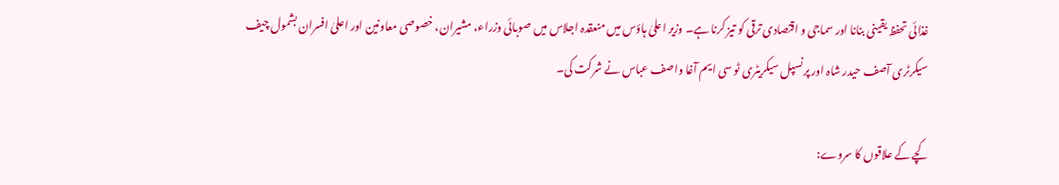غذائی تحفظ یقینی بنانا اور سماجی و اقتصادی ترقی کو تیز کرنا ہے۔ وزیر اعلیٰ ہاؤس میں منعقدہ اجلاس میں صوبائی وزراء، مشیران، خصوصی معاونین اور اعلیٰ افسران بشمول چیف سیکرٹری آصف حیدر شاہ اور پرنسپل سیکریٹری ٹو سی ایم آغا واصف عباس نے شرکت کی۔

کچے کے علاقوں کا سروے: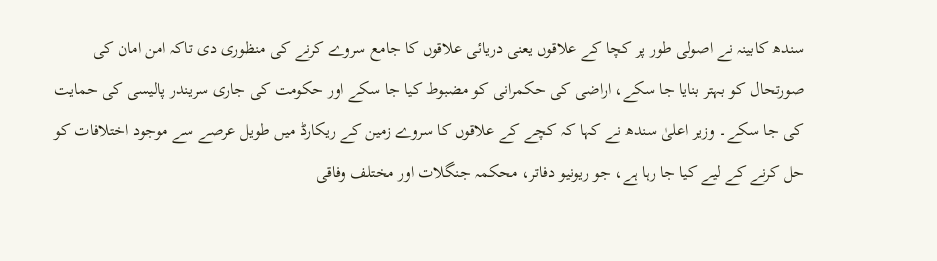سندھ کابینہ نے اصولی طور پر کچا کے علاقوں یعنی دریائی علاقوں کا جامع سروے کرنے کی منظوری دی تاکہ امن امان کی صورتحال کو بہتر بنایا جا سکے، اراضی کی حکمرانی کو مضبوط کیا جا سکے اور حکومت کی جاری سریندر پالیسی کی حمایت کی جا سکے۔ وزیر اعلیٰ سندھ نے کہا کہ کچے کے علاقوں کا سروے زمین کے ریکارڈ میں طویل عرصے سے موجود اختلافات کو حل کرنے کے لیے کیا جا رہا ہے، جو ریونیو دفاتر، محکمہ جنگلات اور مختلف وفاقی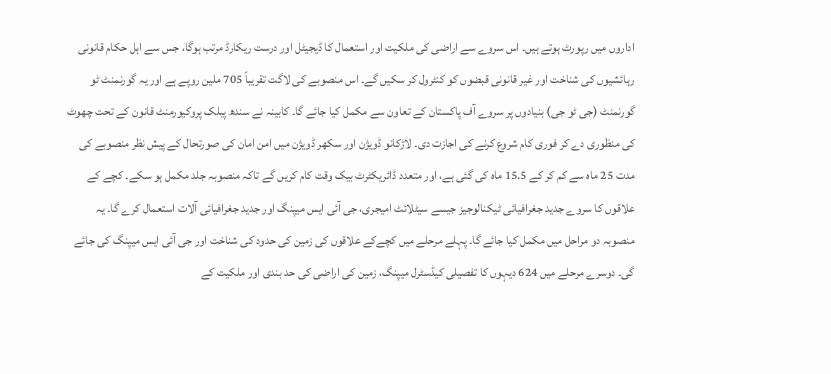اداروں میں رپورٹ ہوتے ہیں۔ اس سروے سے اراضی کی ملکیت اور استعمال کا ڈیجیٹل اور درست ریکارڈ مرتب ہوگا، جس سے اہل حکام قانونی رہائشیوں کی شناخت اور غیر قانونی قبضوں کو کنٹرول کر سکیں گے۔ اس منصوبے کی لاگت تقریباً 705 ملین روپے ہے اور یہ گورنمنٹ ٹو گورنمنٹ (جی ٹو جی) بنیادوں پر سروے آف پاکستان کے تعاون سے مکمل کیا جائے گا۔ کابینہ نے سندھ پبلک پروکیورمنٹ قانون کے تحت چھوٹ کی منظوری دے کر فوری کام شروع کرنے کی اجازت دی۔ لاڑکانو ڈویژن اور سکھر ڈویژن میں امن امان کی صورتحال کے پیش نظر منصوبے کی مدت 25 ماہ سے کم کر کے 15.5 ماہ کی گئی ہے، اور متعدد ڈائریکٹرٹ بیک وقت کام کریں گے تاکہ منصوبہ جلد مکمل ہو سکے۔ کچے کے علاقوں کا سروے جدید جغرافیائی ٹیکنالوجیز جیسے سیٹلائٹ امیجری، جی آئی ایس میپنگ اور جدید جغرافیائی آلات استعمال کرے گا۔ یہ منصوبہ دو مراحل میں مکمل کیا جائے گا۔ پہلے مرحلے میں کچےکے علاقوں کی زمین کی حدود کی شناخت اور جی آئی ایس میپنگ کی جائے گی۔ دوسرے مرحلے میں 624 دیہوں کا تفصیلی کیڈسٹرل میپنگ، زمین کی اراضی کی حد بندی اور ملکیت کے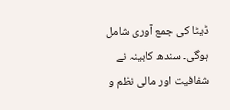ڈیٹا کی جمع آوری شامل ہوگی۔ سندھ کابینہ نے شفافیت اور مالی نظم و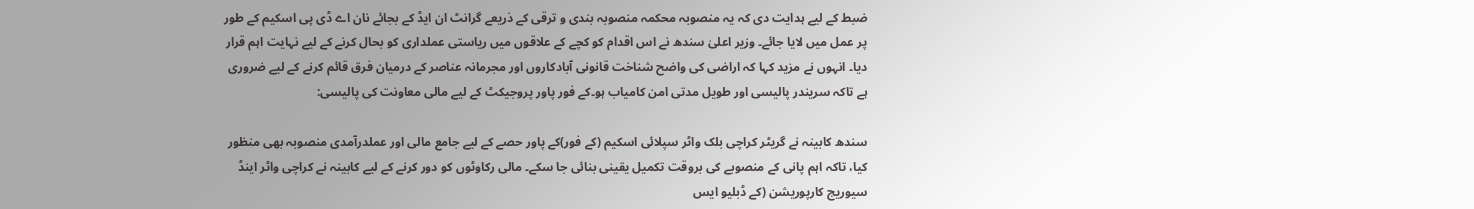ضبط کے لیے ہدایت دی کہ یہ منصوبہ محکمہ منصوبہ بندی و ترقی کے ذریعے گرانٹ ان ایڈ کے بجائے نان اے ڈی پی اسکیم کے طور پر عمل میں لایا جائے۔ وزیر اعلیٰ سندھ نے اس اقدام کو کچے کے علاقوں میں ریاستی عملداری کو بحال کرنے کے لیے نہایت اہم قرار دیا۔ انہوں نے مزید کہا کہ اراضی کی واضح شناخت قانونی آبادکاروں اور مجرمانہ عناصر کے درمیان فرق قائم کرنے کے لیے ضروری ہے تاکہ سریندر پالیسی اور طویل مدتی امن کامیاب ہو۔کے فور پاور پروجیکٹ کے لیے مالی معاونت کی پالیسی:

سندھ کابینہ نے گریٹر کراچی بلک واٹر سپلائی اسکیم (کے فور)کے پاور حصے کے لیے جامع مالی اور عملدرآمدی منصوبہ بھی منظور کیا، تاکہ اہم پانی کے منصوبے کی بروقت تکمیل یقینی بنائی جا سکے۔ مالی رکاوٹوں کو دور کرنے کے لیے کابینہ نے کراچی واٹر اینڈ سیوریج کارپوریشن (کے ڈبلیو ایس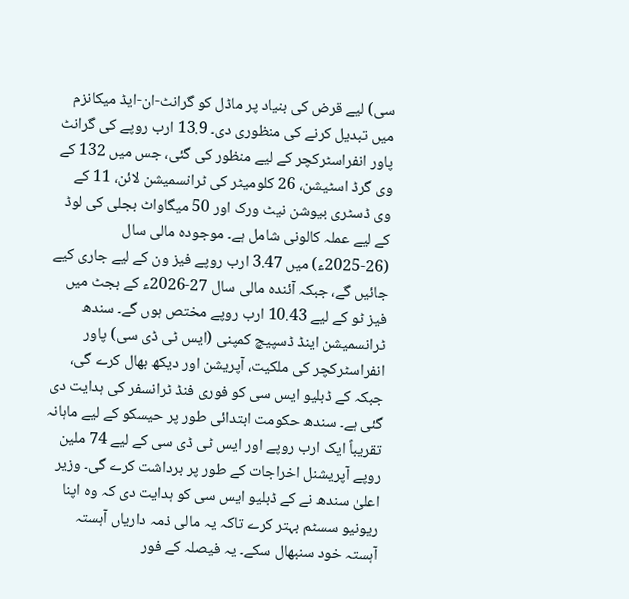سی) لیے قرض کی بنیاد پر ماڈل کو گرانٹ-ان-ایڈ میکانزم میں تبدیل کرنے کی منظوری دی۔ 13.9 ارب روپے کی گرانٹ پاور انفراسٹرکچر کے لیے منظور کی گئی، جس میں 132 کے وی گرڈ اسٹیشن، 26 کلومیٹر کی ٹرانسمیشن لائن، 11 کے وی ڈسٹری بیوشن نیٹ ورک اور 50 میگاواٹ بجلی کی لوڈ کے لیے عملہ کالونی شامل ہے۔ موجودہ مالی سال (26-2025ء) میں 3.47 ارب روپے فیز ون کے لیے جاری کیے جائیں گے، جبکہ آئندہ مالی سال 27-2026ء کے بجٹ میں فیز ٹو کے لیے 10.43 ارب روپے مختص ہوں گے۔ سندھ ٹرانسمیشن اینڈ ڈسپیچ کمپنی (ایس ٹی ڈی سی) پاور انفراسٹرکچر کی ملکیت، آپریشن اور دیکھ بھال کرے گی، جبکہ کے ڈبلیو ایس سی کو فوری فنڈ ٹرانسفر کی ہدایت دی گئی ہے۔ سندھ حکومت ابتدائی طور پر حیسکو کے لیے ماہانہ تقریباً ایک ارب روپے اور ایس ٹی ڈی سی کے لیے 74 ملین روپے آپریشنل اخراجات کے طور پر برداشت کرے گی۔ وزیر اعلیٰ سندھ نے کے ڈبلیو ایس سی کو ہدایت دی کہ وہ اپنا ریونیو سسٹم بہتر کرے تاکہ یہ مالی ذمہ داریاں آہستہ آہستہ خود سنبھال سکے۔ یہ فیصلہ کے فور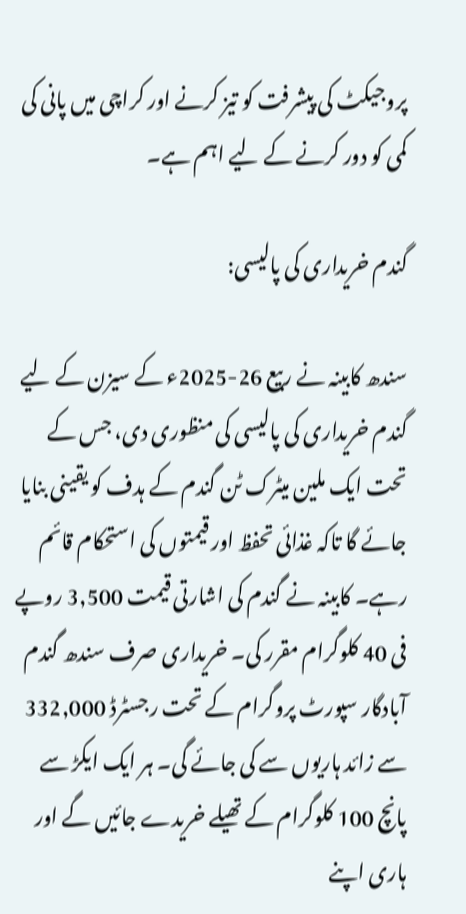پروجیکٹ کی پیشرفت کو تیز کرنے اور کراچی میں پانی کی کمی کو دور کرنے کے لیے اہم ہے۔

گندم خریداری کی پالیسی:

سندھ کابینہ نے ربیع 26-2025ء کے سیزن کے لیے گندم خریداری کی پالیسی کی منظوری دی، جس کے تحت ایک ملین میٹرک ٹن گندم کے ہدف کو یقینی بنایا جائے گا تاکہ غذائی تحفظ اور قیمتوں کی استحکام قائم رہے۔ کابینہ نے گندم کی اشارتی قیمت 3,500 روپے فی 40 کلوگرام مقرر کی۔ خریداری صرف سندھ گندم آبادگار سپورٹ پروگرام کے تحت رجسٹرڈ 332,000 سے زائد ہاریوں سے کی جائے گی۔ ہر ایک ایکڑ سے پانچ 100 کلوگرام کے تھیلے خریدے جائیں گے اور ہاری اپنے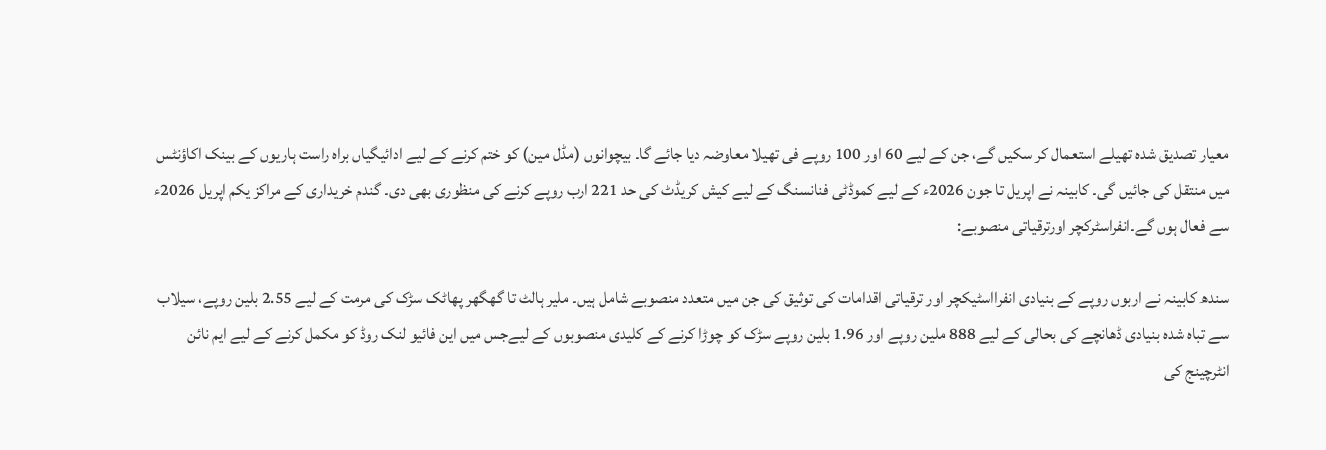معیار تصدیق شدہ تھیلے استعمال کر سکیں گے، جن کے لیے 60 اور 100 روپے فی تھیلا معاوضہ دیا جائے گا۔ بیچوانوں (مڈل مین) کو ختم کرنے کے لیے ادائیگیاں براہ راست ہاریوں کے بینک اکاؤنٹس میں منتقل کی جائیں گی۔ کابینہ نے اپریل تا جون 2026ء کے لیے کموڈٹی فنانسنگ کے لیے کیش کریڈٹ کی حد 221 ارب روپے کرنے کی منظوری بھی دی۔ گندم خریداری کے مراکز یکم اپریل 2026ء سے فعال ہوں گے۔انفراسٹرکچر اورترقیاتی منصوبے:

سندھ کابینہ نے اربوں روپے کے بنیادی انفرااسٹیکچر اور ترقیاتی اقدامات کی توثیق کی جن میں متعدد منصوبے شامل ہیں۔ ملیر ہالٹ تا گھگھر پھاٹک سڑک کی مرمت کے لیے 2.55 بلین روپے، سیلاب سے تباہ شدہ بنیادی ڈھانچے کی بحالی کے لیے 888 ملین روپے اور 1.96 بلین روپے سڑک کو چوڑا کرنے کے کلیدی منصوبوں کے لیےجس میں این فائیو لنک روڈ کو مکمل کرنے کے لیے ایم نائن انٹرچینج کی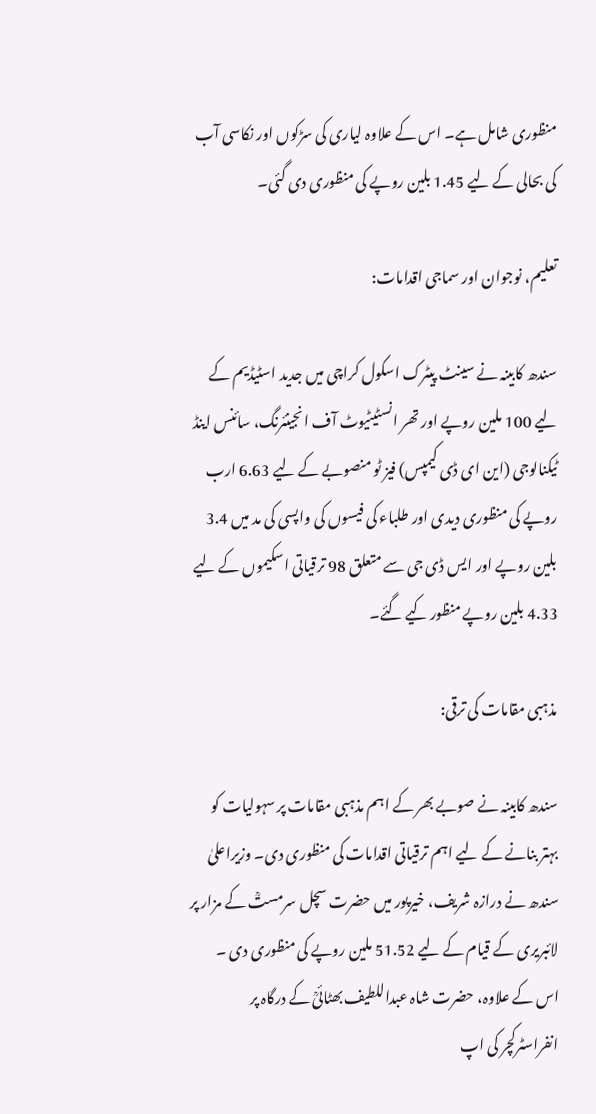منظوری شامل ہے۔ اس کے علاوہ لیاری کی سڑکوں اور نکاسی آب کی بحالی کے لیے 1.45 بلین روپے کی منظوری دی گئی۔

تعلیم، نوجوان اور سماجی اقدامات:

سندھ کابینہ نے سینٹ پیٹرک اسکول کراچی میں جدید اسٹیڈیم کے لیے 100 ملین روپے اور تھر انسٹیٹیوٹ آف انجینئرنگ، سائنس اینڈ ٹیکنالوجی (این ای ڈی کیمپس) فیز ٹو منصوبے کے لیے 6.63 ارب روپے کی منظوری دیدی اور طلباء کی فیسوں کی واپسی کی مد میں 3.4 بلین روپے اور ایس ڈی جی سے متعلق 98 ترقیاتی اسکیموں کے لیے 4.33 بلین روپے منظور کیے گئے۔

مذہبی مقامات کی ترقی:

سندھ کابینہ نے صوبے بھر کے اہم مذہبی مقامات پر سہولیات کو بہتر بنانے کے لیے اہم ترقیاتی اقدامات کی منظوری دی۔ وزیراعلیٰ سندھ نے درازہ شریف، خیرپور میں حضرت سچل سرمستؒ کے مزار پر لائبریری کے قیام کے لیے 51.52 ملین روپے کی منظوری دی ۔ اس کے علاوہ، حضرت شاہ عبداللطیف بھٹائیؒ کے درگاہ پر انفراسٹرکچر کی اپ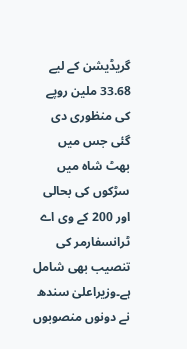گریڈیشن کے لیے 33.68 ملین روپے کی منظوری دی گئی جس میں بھٹ شاہ میں سڑکوں کی بحالی اور 200 کے وی اے ٹرانسفارمر کی تنصیب بھی شامل ہے۔وزیراعلیٰ سندھ نے دونوں منصوبوں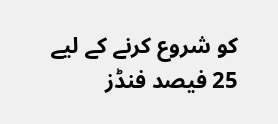کو شروع کرنے کے لیے 25 فیصد فنڈز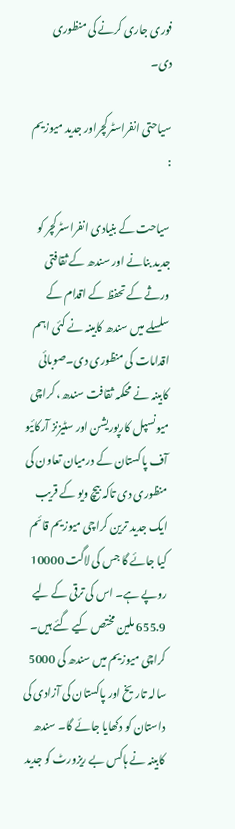فوری جاری کرنے کی منظوری دی۔

سیاحتی انفراسٹرکچراور جدید میوزیم :

سیاحت کے بنیادی انفراسٹرکچر کو جدید بنانے اور سندھ کے ثقافتی ورثے کے تحفظ کے اقدام کے سلسلے میں سندھ کابینہ نے کئی اہم اقدامات کی منظوری دی۔صوبائی کابینہ نے محکمہ ثقافت سندھ، کراچی میونسپل کارپوریشن اور سٹیزنز آرکائیو آف پاکستان کے درمیان تعاون کی منظوری دی تاکہ بیچ ویو کے قریب ایک جدید ترین کراچی میوزیم قائم کیا جائے گا جس کی لاگت 10000 روپے ہے۔ اس کی ترقی کے لیے 655.9 ملین مختص کیے گئے ہیں۔ کراچی میوزیم میں سندھ کی 5000 سالہ تاریخ اور پاکستان کی آزادی کی داستان کو دکھایا جائے گا۔ سندھ کابینہ نے ہاکس بے ریزورٹ کو جدید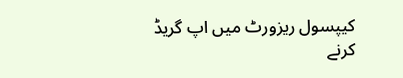کیپسول ریزورٹ میں اپ گریڈ کرنے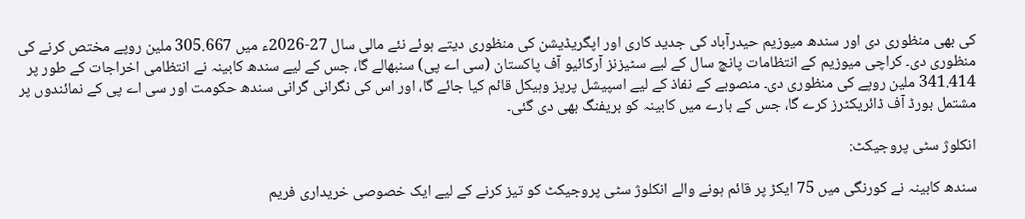کی بھی منظوری دی اور سندھ میوزیم حیدرآباد کی جدید کاری اور اپگریڈیشن کی منظوری دیتے ہوئے نئے مالی سال 27-2026ء میں 305.667 ملین روپے مختص کرنے کی منظوری دی۔ کراچی میوزیم کے انتظامات پانچ سال کے لیے سٹیزنز آرکائیو آف پاکستان (سی اے پی) سنبھالے گا، جس کے لیے سندھ کابینہ نے انتظامی اخراجات کے طور پر 341.414 ملین روپے کی منظوری دی۔ منصوبے کے نفاذ کے لیے اسپیشل پرپز وہیکل قائم کیا جائے گا، اور اس کی نگرانی گرانی سندھ حکومت اور سی اے پی کے نمائندوں پر مشتمل بورڈ آف ڈائریکٹرز کرے گا، جس کے بارے میں کابینہ کو بریفنگ بھی دی گئی۔

انکلوژ سٹی پروجیکٹ:

سندھ کابینہ نے کورنگی میں 75 ایکڑ پر قائم ہونے والے انکلوژ سٹی پروجیکٹ کو تیز کرنے کے لیے ایک خصوصی خریداری فریم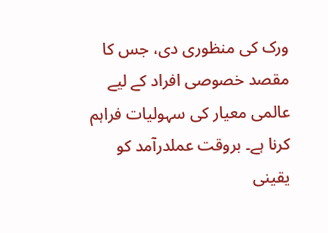ورک کی منظوری دی، جس کا مقصد خصوصی افراد کے لیے عالمی معیار کی سہولیات فراہم کرنا ہے۔ بروقت عملدرآمد کو یقینی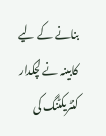بنانے کے لیے کابینہ نے لچکدار کنٹریکٹنگ کی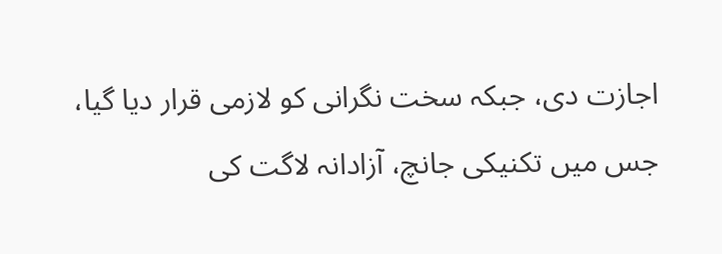اجازت دی، جبکہ سخت نگرانی کو لازمی قرار دیا گیا، جس میں تکنیکی جانچ، آزادانہ لاگت کی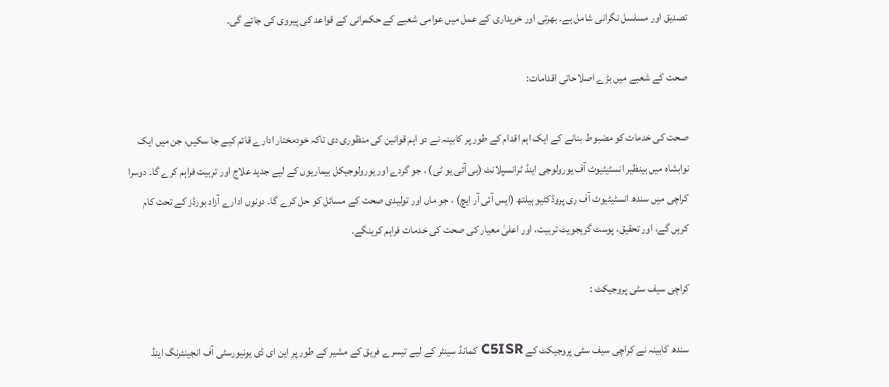تصدیق اور مسلسل نگرانی شامل ہے۔ بھرتی اور خریداری کے عمل میں عوامی شعبے کے حکمرانی کے قواعد کی پیروی کی جائے گی۔

صحت کے شعبے میں بڑے اصلاحاتی اقدامات:

صحت کی خدمات کو مضبوط بنانے کے ایک اہم اقدام کے طور پر کابینہ نے دو اہم قوانین کی منظوری دی تاکہ خودمختار ادارے قائم کیے جا سکیں، جن میں ایک نوابشاہ میں بینظیر انسٹیٹیوٹ آف یورولوجی اینڈ ٹرانسپلانٹ (بی آئی یو ٹی) ، جو گردے اور یورولوجیکل بیماریوں کے لیے جدید علاج اور تربیت فراہم کرے گا۔ دوسرا کراچی میں سندھ انسٹیٹیوٹ آف ری پروڈکٹیو ہیلتھ (ایس آئی آر ایچ) ، جو ماں اور تولیدی صحت کے مسائل کو حل کرے گا۔ دونوں ادارے آزاد بورڈز کے تحت کام کریں گے، اور تحقیق، پوسٹ گریجویٹ تربیت، اور اعلیٰ معیار کی صحت کی خدمات فراہم کرینگے۔

کراچی سیف سٹی پروجیکٹ :

سندھ کابینہ نے کراچی سیف سٹی پروجیکٹ کے C5ISR کمانڈ سینٹر کے لیے تیسرے فریق کے مشیر کے طور پر این ای ڈی یونیورسٹی آف انجینئرنگ اینڈ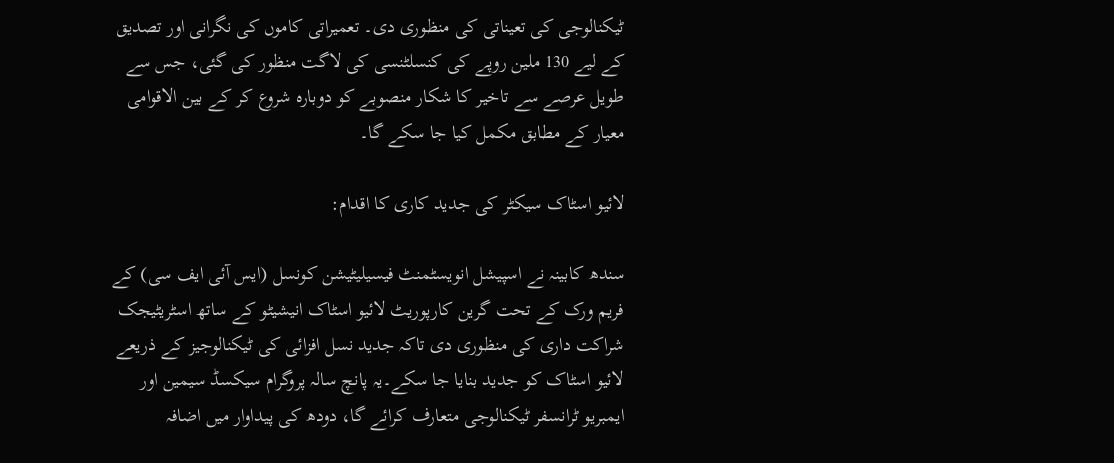ٹیکنالوجی کی تعیناتی کی منظوری دی۔ تعمیراتی کاموں کی نگرانی اور تصدیق کے لیے 130 ملین روپے کی کنسلٹنسی کی لاگت منظور کی گئی، جس سے طویل عرصے سے تاخیر کا شکار منصوبے کو دوبارہ شروع کر کے بین الاقوامی معیار کے مطابق مکمل کیا جا سکے گا۔

لائیو اسٹاک سیکٹر کی جدید کاری کا اقدام:

سندھ کابینہ نے اسپیشل انویسٹمنٹ فیسیلیٹیشن کونسل (ایس آئی ایف سی) کے فریم ورک کے تحت گرین کارپوریٹ لائیو اسٹاک انیشیٹو کے ساتھ اسٹریٹیجک شراکت داری کی منظوری دی تاکہ جدید نسل افزائی کی ٹیکنالوجیز کے ذریعے لائیو اسٹاک کو جدید بنایا جا سکے۔یہ پانچ سالہ پروگرام سیکسڈ سیمین اور ایمبریو ٹرانسفر ٹیکنالوجی متعارف کرائے گا، دودھ کی پیداوار میں اضافہ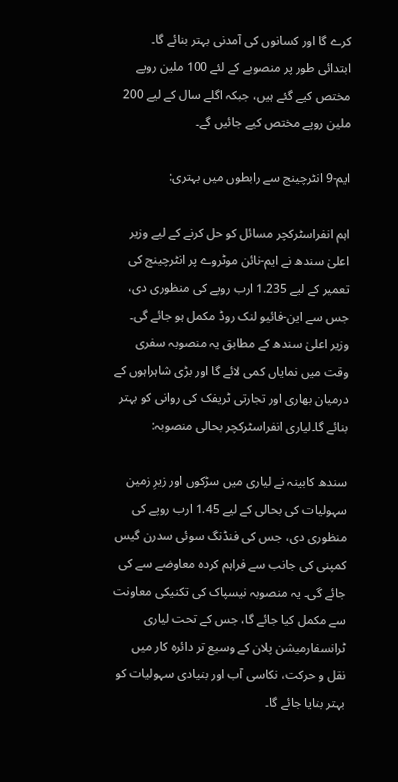کرے گا اور کسانوں کی آمدنی بہتر بنائے گا۔ ابتدائی طور پر منصوبے کے لئے 100 ملین روپے مختص کیے گئے ہیں، جبکہ اگلے سال کے لیے 200 ملین روپے مختص کیے جائیں گے۔

ایم-9 انٹرچینج سے رابطوں میں بہتری:

اہم انفراسٹرکچر مسائل کو حل کرنے کے لیے وزیر اعلیٰ سندھ نے ایم-نائن موٹروے پر انٹرچینج کی تعمیر کے لیے 1.235 ارب روپے کی منظوری دی، جس سے این-فائیو لنک روڈ مکمل ہو جائے گی۔ وزیر اعلیٰ سندھ کے مطابق یہ منصوبہ سفری وقت میں نمایاں کمی لائے گا اور بڑی شاہراہوں کے درمیان بھاری اور تجارتی ٹریفک کی روانی کو بہتر بنائے گا۔لیاری انفراسٹرکچر بحالی منصوبہ:

سندھ کابینہ نے لیاری میں سڑکوں اور زیرِ زمین سہولیات کی بحالی کے لیے 1.45 ارب روپے کی منظوری دی، جس کی فنڈنگ سوئی سدرن گیس کمپنی کی جانب سے فراہم کردہ معاوضے سے کی جائے گی۔ یہ منصوبہ نیسپاک کی تکنیکی معاونت سے مکمل کیا جائے گا، جس کے تحت لیاری ٹرانسفارمیشن پلان کے وسیع تر دائرہ کار میں نقل و حرکت، نکاسی آب اور بنیادی سہولیات کو بہتر بنایا جائے گا۔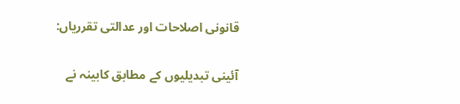قانونی اصلاحات اور عدالتی تقرریاں:

آئینی تبدیلیوں کے مطابق کابینہ نے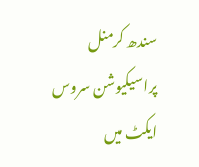سندھ کرمنل پراسیکیوشن سروس ایکٹ میں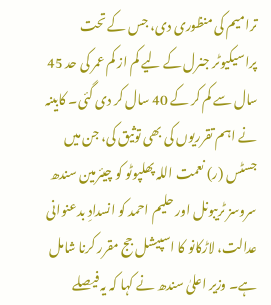ترامیم کی منظوری دی، جس کے تحت پراسیکیوٹر جنرل کے لیے کم از کم عمر کی حد 45 سال سے کم کر کے 40 سال کر دی گئی۔ کابینہ نے اہم تقرریوں کی بھی توثیق کی، جن میں جسٹس (ر) نعمت اللہ پھلپوٹو کو چیئرمین سندھ سروسز ٹریبونل اور حلیم احمد کو انسدادِ بدعنوانی عدالت، لاڑکانو کا اسپیشل جج مقرر کرنا شامل ہے۔ وزیر اعلیٰ سندھ نے کہا کہ یہ فیصلے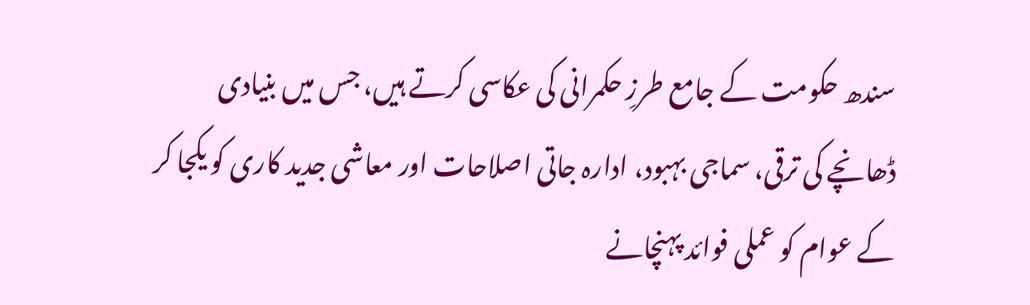سندھ حکومت کے جامع طرزِ حکمرانی کی عکاسی کرتے ہیں، جس میں بنیادی ڈھانچے کی ترقی، سماجی بہبود، ادارہ جاتی اصلاحات اور معاشی جدید کاری کو یکجا کر کے عوام کو عملی فوائد پہنچانے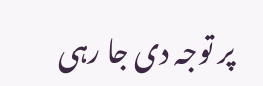پر توجہ دی جا رہی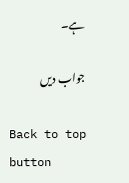ہے۔

جواب دیں

Back to top button